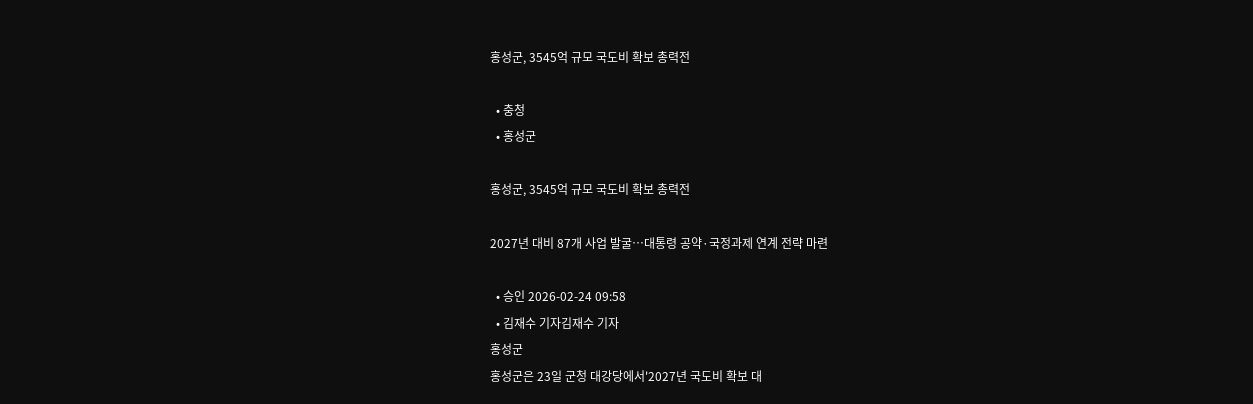홍성군, 3545억 규모 국도비 확보 총력전

  • 충청
  • 홍성군

홍성군, 3545억 규모 국도비 확보 총력전

2027년 대비 87개 사업 발굴…대통령 공약·국정과제 연계 전략 마련

  • 승인 2026-02-24 09:58
  • 김재수 기자김재수 기자
홍성군
홍성군은 23일 군청 대강당에서'2027년 국도비 확보 대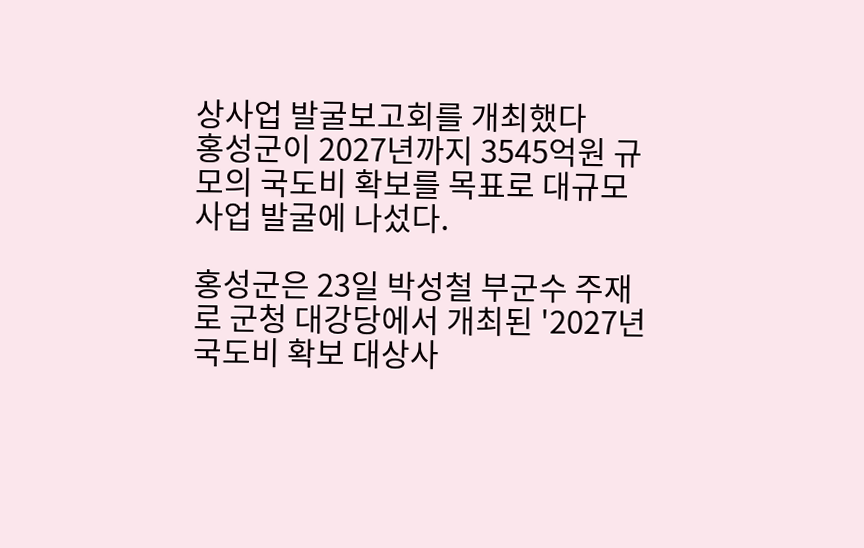상사업 발굴보고회를 개최했다
홍성군이 2027년까지 3545억원 규모의 국도비 확보를 목표로 대규모 사업 발굴에 나섰다.

홍성군은 23일 박성철 부군수 주재로 군청 대강당에서 개최된 '2027년 국도비 확보 대상사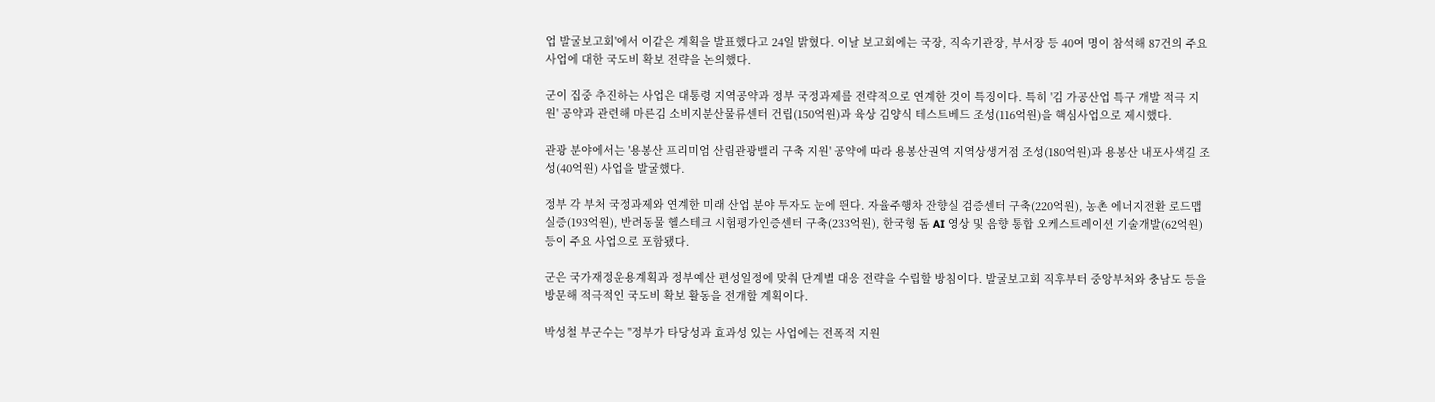업 발굴보고회'에서 이같은 계획을 발표했다고 24일 밝혔다. 이날 보고회에는 국장, 직속기관장, 부서장 등 40여 명이 참석해 87건의 주요사업에 대한 국도비 확보 전략을 논의했다.

군이 집중 추진하는 사업은 대통령 지역공약과 정부 국정과제를 전략적으로 연계한 것이 특징이다. 특히 '김 가공산업 특구 개발 적극 지원' 공약과 관련해 마른김 소비지분산물류센터 건립(150억원)과 육상 김양식 테스트베드 조성(116억원)을 핵심사업으로 제시했다.

관광 분야에서는 '용봉산 프리미엄 산림관광밸리 구축 지원' 공약에 따라 용봉산권역 지역상생거점 조성(180억원)과 용봉산 내포사색길 조성(40억원) 사업을 발굴했다.

정부 각 부처 국정과제와 연계한 미래 산업 분야 투자도 눈에 띈다. 자율주행차 잔향실 검증센터 구축(220억원), 농촌 에너지전환 로드맵 실증(193억원), 반려동물 헬스테크 시험평가인증센터 구축(233억원), 한국형 돔 AI 영상 및 음향 통합 오케스트레이션 기술개발(62억원) 등이 주요 사업으로 포함됐다.

군은 국가재정운용계획과 정부예산 편성일정에 맞춰 단계별 대응 전략을 수립할 방침이다. 발굴보고회 직후부터 중앙부처와 충남도 등을 방문해 적극적인 국도비 확보 활동을 전개할 계획이다.

박성철 부군수는 "정부가 타당성과 효과성 있는 사업에는 전폭적 지원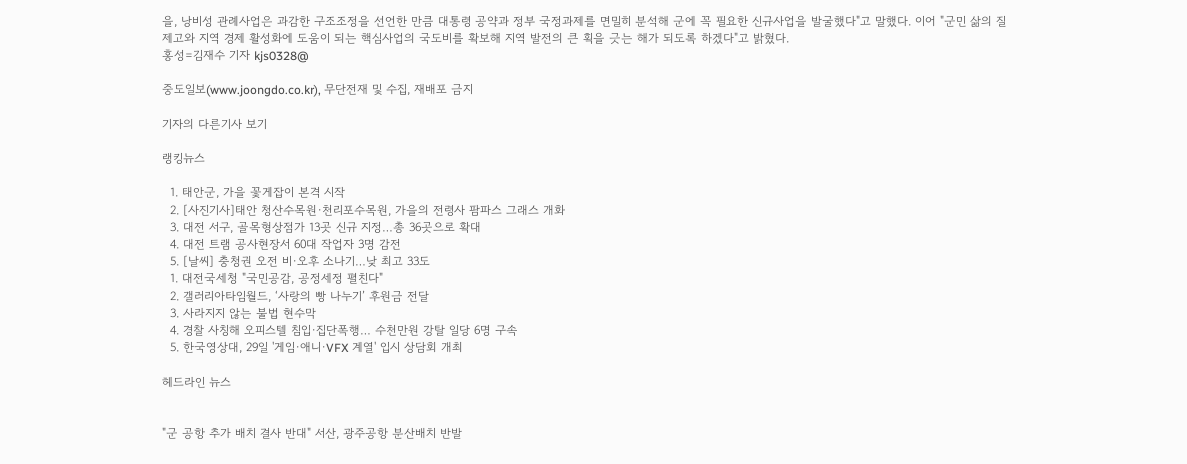을, 낭비성 관례사업은 과감한 구조조정을 선언한 만큼 대통령 공약과 정부 국정과제를 면밀히 분석해 군에 꼭 필요한 신규사업을 발굴했다"고 말했다. 이어 "군민 삶의 질 제고와 지역 경제 활성화에 도움이 되는 핵심사업의 국도비를 확보해 지역 발전의 큰 획을 긋는 해가 되도록 하겠다"고 밝혔다.
홍성=김재수 기자 kjs0328@

중도일보(www.joongdo.co.kr), 무단전재 및 수집, 재배포 금지

기자의 다른기사 보기

랭킹뉴스

  1. 태안군, 가을 꽃게잡이 본격 시작
  2. [사진기사]태안 청산수목원·천리포수목원, 가을의 전령사 팜파스 그래스 개화
  3. 대전 서구, 골목형상점가 13곳 신규 지정…총 36곳으로 확대
  4. 대전 트램 공사현장서 60대 작업자 3명 감전
  5. [날씨] 충청권 오전 비·오후 소나기…낮 최고 33도
  1. 대전국세청 "국민공감, 공정세정 펼친다"
  2. 갤러리아타임월드, ‘사랑의 빵 나누기’ 후원금 전달
  3. 사라지지 않는 불법 현수막
  4. 경찰 사칭해 오피스텔 침입·집단폭행… 수천만원 강탈 일당 6명 구속
  5. 한국영상대, 29일 '게임·애니·VFX 계열' 입시 상담회 개최

헤드라인 뉴스


"군 공항 추가 배치 결사 반대" 서산, 광주공항 분산배치 반발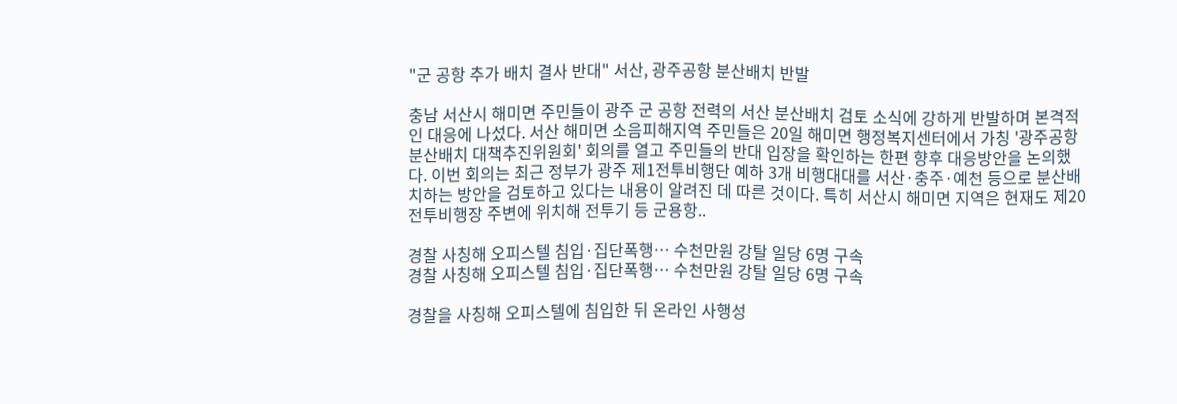"군 공항 추가 배치 결사 반대" 서산, 광주공항 분산배치 반발

충남 서산시 해미면 주민들이 광주 군 공항 전력의 서산 분산배치 검토 소식에 강하게 반발하며 본격적인 대응에 나섰다. 서산 해미면 소음피해지역 주민들은 20일 해미면 행정복지센터에서 가칭 '광주공항 분산배치 대책추진위원회' 회의를 열고 주민들의 반대 입장을 확인하는 한편 향후 대응방안을 논의했다. 이번 회의는 최근 정부가 광주 제1전투비행단 예하 3개 비행대대를 서산·충주·예천 등으로 분산배치하는 방안을 검토하고 있다는 내용이 알려진 데 따른 것이다. 특히 서산시 해미면 지역은 현재도 제20전투비행장 주변에 위치해 전투기 등 군용항..

경찰 사칭해 오피스텔 침입·집단폭행… 수천만원 강탈 일당 6명 구속
경찰 사칭해 오피스텔 침입·집단폭행… 수천만원 강탈 일당 6명 구속

경찰을 사칭해 오피스텔에 침입한 뒤 온라인 사행성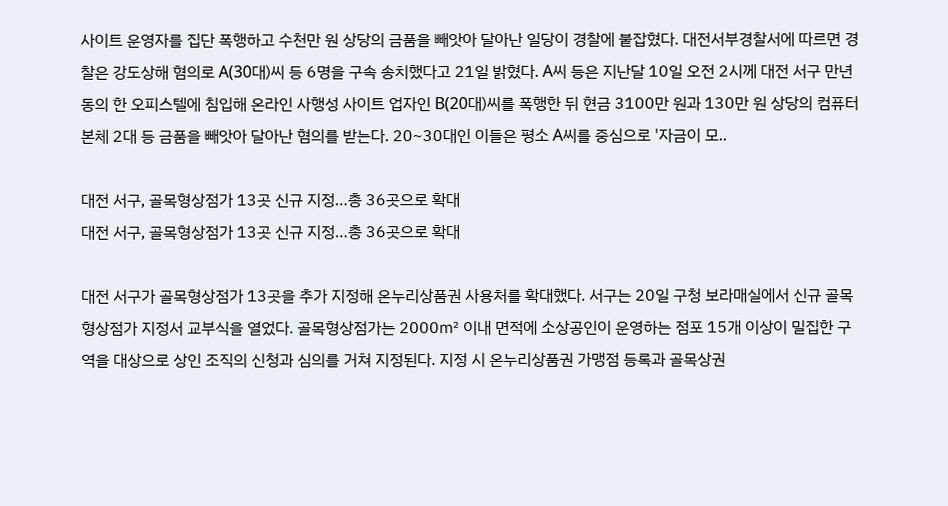사이트 운영자를 집단 폭행하고 수천만 원 상당의 금품을 빼앗아 달아난 일당이 경찰에 붙잡혔다. 대전서부경찰서에 따르면 경찰은 강도상해 혐의로 A(30대)씨 등 6명을 구속 송치했다고 21일 밝혔다. A씨 등은 지난달 10일 오전 2시께 대전 서구 만년동의 한 오피스텔에 침입해 온라인 사행성 사이트 업자인 B(20대)씨를 폭행한 뒤 현금 3100만 원과 130만 원 상당의 컴퓨터 본체 2대 등 금품을 빼앗아 달아난 혐의를 받는다. 20~30대인 이들은 평소 A씨를 중심으로 '자금이 모..

대전 서구, 골목형상점가 13곳 신규 지정…총 36곳으로 확대
대전 서구, 골목형상점가 13곳 신규 지정…총 36곳으로 확대

대전 서구가 골목형상점가 13곳을 추가 지정해 온누리상품권 사용처를 확대했다. 서구는 20일 구청 보라매실에서 신규 골목형상점가 지정서 교부식을 열었다. 골목형상점가는 2000㎡ 이내 면적에 소상공인이 운영하는 점포 15개 이상이 밀집한 구역을 대상으로 상인 조직의 신청과 심의를 거쳐 지정된다. 지정 시 온누리상품권 가맹점 등록과 골목상권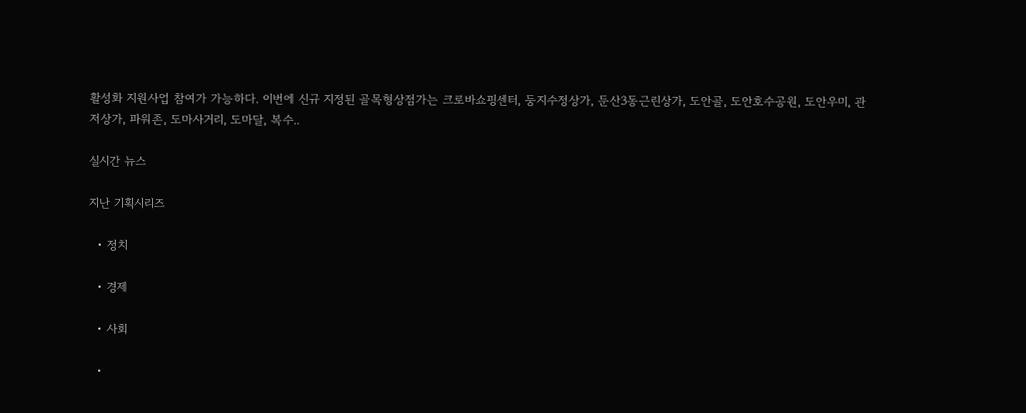활성화 지원사업 참여가 가능하다. 이번에 신규 지정된 골목형상점가는 크로바쇼핑센터, 둥지수정상가, 둔산3동근린상가, 도안골, 도안호수공원, 도안우미, 관저상가, 파워존, 도마사거리, 도마달, 복수..

실시간 뉴스

지난 기획시리즈

  • 정치

  • 경제

  • 사회

  •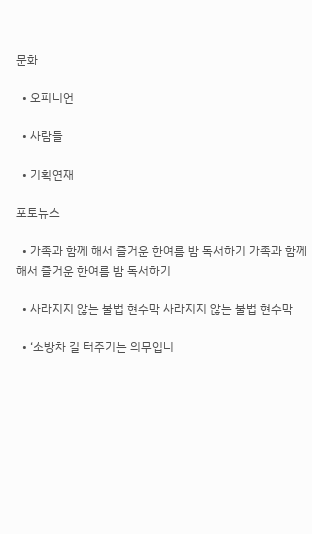문화

  • 오피니언

  • 사람들

  • 기획연재

포토뉴스

  • 가족과 함께 해서 즐거운 한여름 밤 독서하기 가족과 함께 해서 즐거운 한여름 밤 독서하기

  • 사라지지 않는 불법 현수막 사라지지 않는 불법 현수막

  • ‘소방차 길 터주기는 의무입니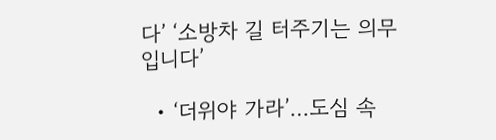다’ ‘소방차 길 터주기는 의무입니다’

  • ‘더위야 가라’…도심 속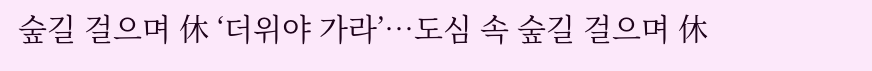숲길 걸으며 休 ‘더위야 가라’…도심 속 숲길 걸으며 休